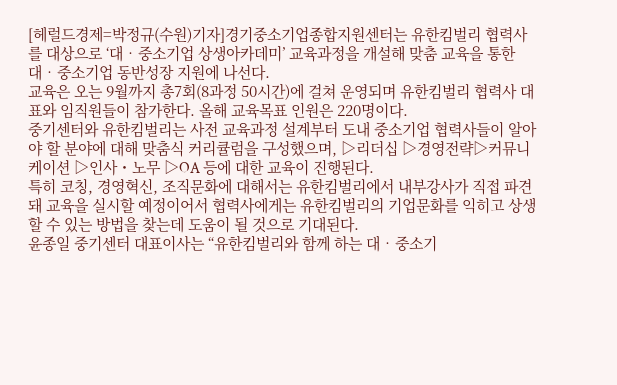[헤럴드경제=박정규(수원)기자]경기중소기업종합지원센터는 유한킴벌리 협력사를 대상으로 ‘대‧중소기업 상생아카데미’ 교육과정을 개설해 맞춤 교육을 통한 대‧중소기업 동반성장 지원에 나선다.
교육은 오는 9월까지 총7회(8과정 50시간)에 걸쳐 운영되며 유한킴벌리 협력사 대표와 임직원들이 참가한다. 올해 교육목표 인원은 220명이다.
중기센터와 유한킴벌리는 사전 교육과정 설계부터 도내 중소기업 협력사들이 알아야 할 분야에 대해 맞춤식 커리큘럼을 구성했으며, ▷리더십 ▷경영전략▷커뮤니케이션 ▷인사・노무 ▷OA 등에 대한 교육이 진행된다.
특히 코칭, 경영혁신, 조직문화에 대해서는 유한킴벌리에서 내부강사가 직접 파견돼 교육을 실시할 예정이어서 협력사에게는 유한킴벌리의 기업문화를 익히고 상생할 수 있는 방법을 찾는데 도움이 될 것으로 기대된다.
윤종일 중기센터 대표이사는 “유한킴벌리와 함께 하는 대‧중소기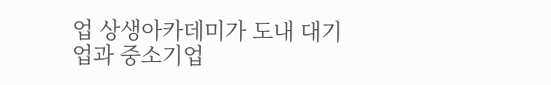업 상생아카데미가 도내 대기업과 중소기업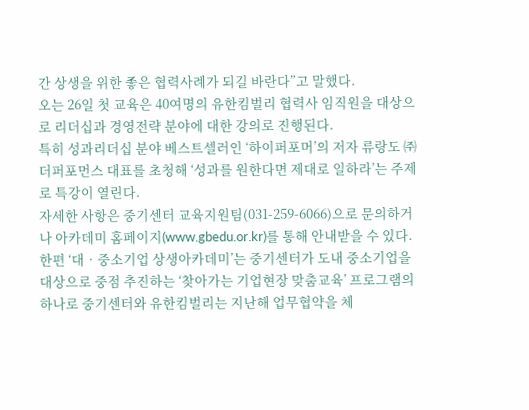간 상생을 위한 좋은 협력사례가 되길 바란다”고 말했다.
오는 26일 첫 교육은 40여명의 유한킴벌리 협력사 임직원을 대상으로 리더십과 경영전략 분야에 대한 강의로 진행된다.
특히 성과리더십 분야 베스트셀러인 ‘하이퍼포머’의 저자 류랑도 ㈜더퍼포먼스 대표를 초청해 ‘성과를 원한다면 제대로 일하라’는 주제로 특강이 열린다.
자세한 사항은 중기센터 교육지원팀(031-259-6066)으로 문의하거나 아카데미 홈페이지(www.gbedu.or.kr)를 통해 안내받을 수 있다.
한편 ‘대‧중소기업 상생아카데미’는 중기센터가 도내 중소기업을 대상으로 중점 추진하는 ‘찾아가는 기업현장 맞춤교육’ 프로그램의 하나로 중기센터와 유한킴벌리는 지난해 업무협약을 체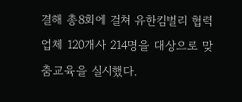결해 총8회에 걸쳐 유한킴벌리 협력업체 120개사 214명을 대상으로 맞춤교육을 실시했다.